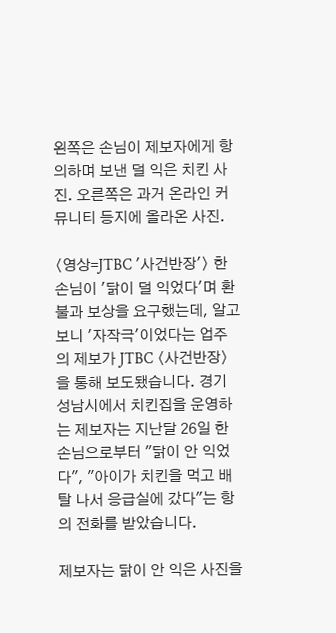왼쪽은 손님이 제보자에게 항의하며 보낸 덜 익은 치킨 사진. 오른쪽은 과거 온라인 커뮤니티 등지에 올라온 사진.

〈영상=JTBC '사건반장'〉 한 손님이 '닭이 덜 익었다'며 환불과 보상을 요구했는데, 알고 보니 '자작극'이었다는 업주의 제보가 JTBC 〈사건반장〉을 통해 보도됐습니다. 경기 성남시에서 치킨집을 운영하는 제보자는 지난달 26일 한 손님으로부터 "닭이 안 익었다", "아이가 치킨을 먹고 배탈 나서 응급실에 갔다"는 항의 전화를 받았습니다.

제보자는 닭이 안 익은 사진을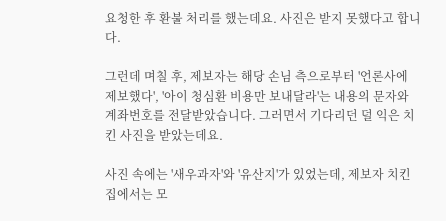요청한 후 환불 처리를 했는데요. 사진은 받지 못했다고 합니다.

그런데 며칠 후, 제보자는 해당 손님 측으로부터 '언론사에 제보했다', '아이 청심환 비용만 보내달라'는 내용의 문자와 계좌번호를 전달받았습니다. 그러면서 기다리던 덜 익은 치킨 사진을 받았는데요.

사진 속에는 '새우과자'와 '유산지'가 있었는데, 제보자 치킨집에서는 모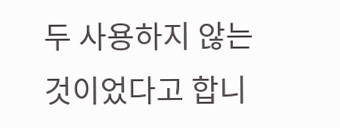두 사용하지 않는 것이었다고 합니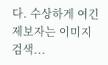다. 수상하게 여긴 제보자는 이미지 검색...